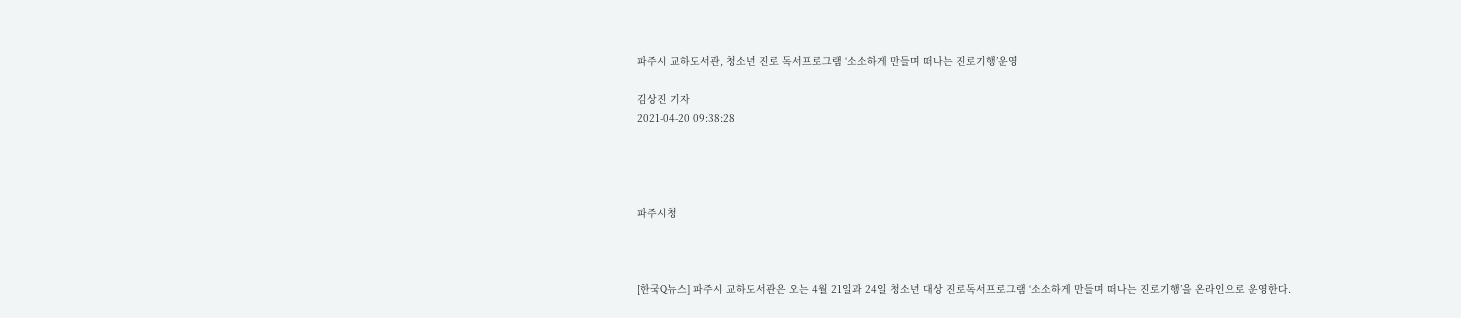파주시 교하도서관, 청소년 진로 독서프로그램 ‘소소하게 만들며 떠나는 진로기행’운영

김상진 기자
2021-04-20 09:38:28




파주시청



[한국Q뉴스] 파주시 교하도서관은 오는 4월 21일과 24일 청소년 대상 진로독서프로그램 ‘소소하게 만들며 떠나는 진로기행’을 온라인으로 운영한다.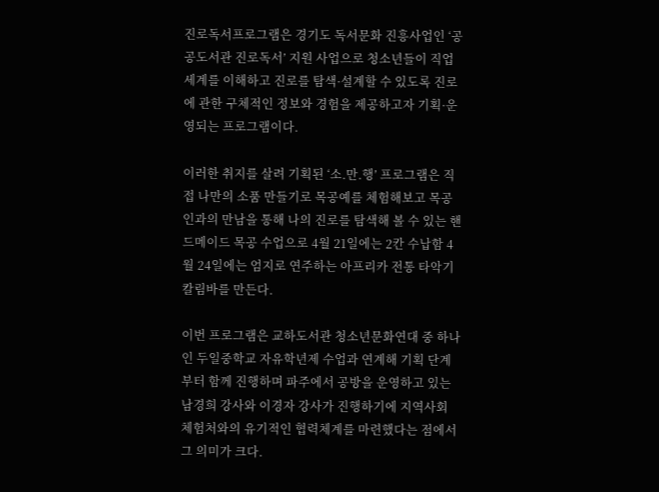진로독서프로그램은 경기도 독서문화 진흥사업인 ‘공공도서관 진로독서’ 지원 사업으로 청소년들이 직업 세계를 이해하고 진로를 탐색·설계할 수 있도록 진로에 관한 구체적인 정보와 경험을 제공하고자 기획·운영되는 프로그램이다.

이러한 취지를 살려 기획된 ‘소.만.행’ 프로그램은 직접 나만의 소품 만들기로 목공예를 체험해보고 목공인과의 만남을 통해 나의 진로를 탐색해 볼 수 있는 핸드메이드 목공 수업으로 4월 21일에는 2칸 수납함 4월 24일에는 엄지로 연주하는 아프리카 전통 타악기 칼림바를 만든다.

이번 프로그램은 교하도서관 청소년문화연대 중 하나인 두일중학교 자유학년제 수업과 연계해 기획 단계부터 함께 진행하며 파주에서 공방을 운영하고 있는 남경희 강사와 이경자 강사가 진행하기에 지역사회 체험처와의 유기적인 협력체계를 마련했다는 점에서 그 의미가 크다.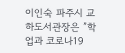이인숙 파주시 교하도서관장은 ”학업과 코로나19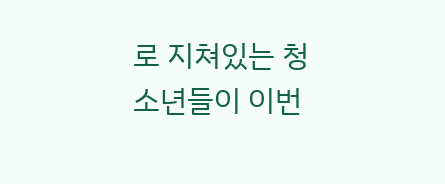로 지쳐있는 청소년들이 이번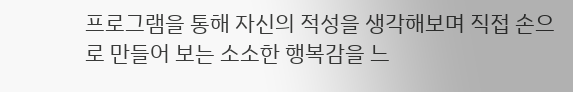프로그램을 통해 자신의 적성을 생각해보며 직접 손으로 만들어 보는 소소한 행복감을 느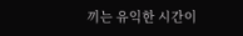끼는 유익한 시간이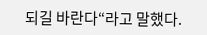되길 바란다“라고 말했다.